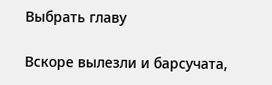Выбрать главу

Вскоре вылезли и барсучата,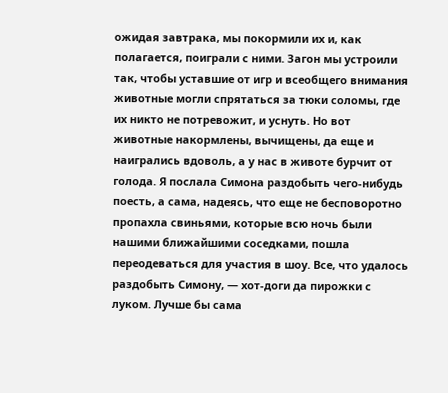ожидая завтрака, мы покормили их и, как полагается, поиграли с ними. Загон мы устроили так, чтобы уставшие от игр и всеобщего внимания животные могли спрятаться за тюки соломы, где их никто не потревожит, и уснуть. Но вот животные накормлены, вычищены, да еще и наигрались вдоволь, а у нас в животе бурчит от голода. Я послала Симона раздобыть чего-нибудь поесть, а сама, надеясь, что еще не бесповоротно пропахла свиньями, которые всю ночь были нашими ближайшими соседками, пошла переодеваться для участия в шоу. Все, что удалось раздобыть Симону, — хот-доги да пирожки с луком. Лучше бы сама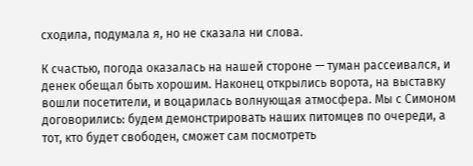сходила, подумала я, но не сказала ни слова.

К счастью, погода оказалась на нашей стороне — туман рассеивался, и денек обещал быть хорошим. Наконец открылись ворота, на выставку вошли посетители, и воцарилась волнующая атмосфера. Мы с Симоном договорились: будем демонстрировать наших питомцев по очереди, а тот, кто будет свободен, сможет сам посмотреть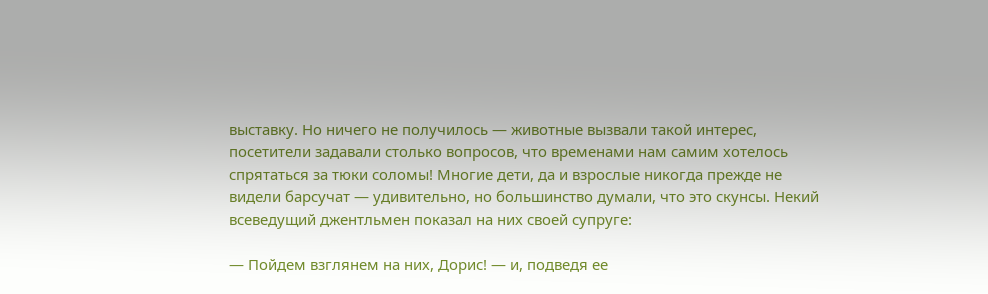выставку. Но ничего не получилось — животные вызвали такой интерес, посетители задавали столько вопросов, что временами нам самим хотелось спрятаться за тюки соломы! Многие дети, да и взрослые никогда прежде не видели барсучат — удивительно, но большинство думали, что это скунсы. Некий всеведущий джентльмен показал на них своей супруге:

— Пойдем взглянем на них, Дорис! — и, подведя ее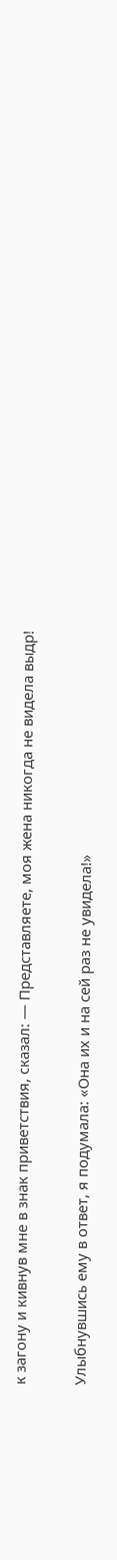к загону и кивнув мне в знак приветствия, сказал: — Представляете, моя жена никогда не видела выдр!

Улыбнувшись ему в ответ, я подумала: «Она их и на сей раз не увидела!»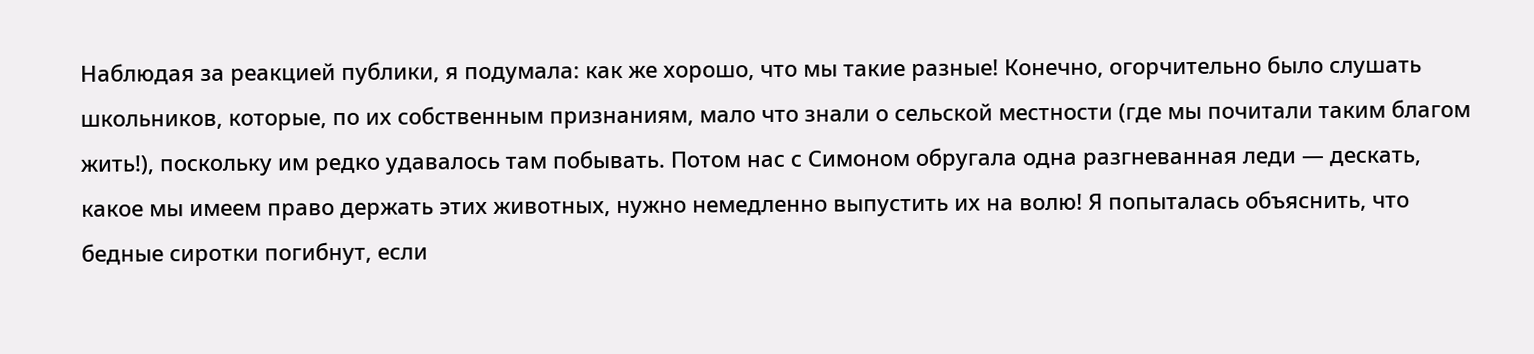Наблюдая за реакцией публики, я подумала: как же хорошо, что мы такие разные! Конечно, огорчительно было слушать школьников, которые, по их собственным признаниям, мало что знали о сельской местности (где мы почитали таким благом жить!), поскольку им редко удавалось там побывать. Потом нас с Симоном обругала одна разгневанная леди — дескать, какое мы имеем право держать этих животных, нужно немедленно выпустить их на волю! Я попыталась объяснить, что бедные сиротки погибнут, если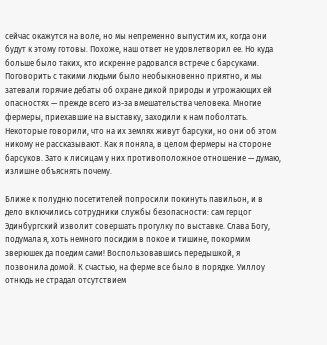сейчас окажутся на воле, но мы непременно выпустим их, когда они будут к этому готовы. Похоже, наш ответ не удовлетворил ее. Но куда больше было таких, кто искренне радовался встрече с барсуками. Поговорить с такими людьми было необыкновенно приятно, и мы затевали горячие дебаты об охране дикой природы и угрожающих ей опасностях — прежде всего из-за вмешательства человека. Многие фермеры, приехавшие на выставку, заходили к нам поболтать. Некоторые говорили, что на их землях живут барсуки, но они об этом никому не рассказывают. Как я поняла, в целом фермеры на стороне барсуков. Зато к лисицам у них противоположное отношение — думаю, излишне объяснять почему.

Ближе к полудню посетителей попросили покинуть павильон, и в дело включились сотрудники службы безопасности: сам герцог Эдинбургский изволит совершать прогулку по выставке. Слава Богу, подумала я, хоть немного посидим в покое и тишине, покормим зверюшек да поедим сами! Воспользовавшись передышкой, я позвонила домой. К счастью, на ферме все было в порядке. Уиллоу отнюдь не страдал отсутствием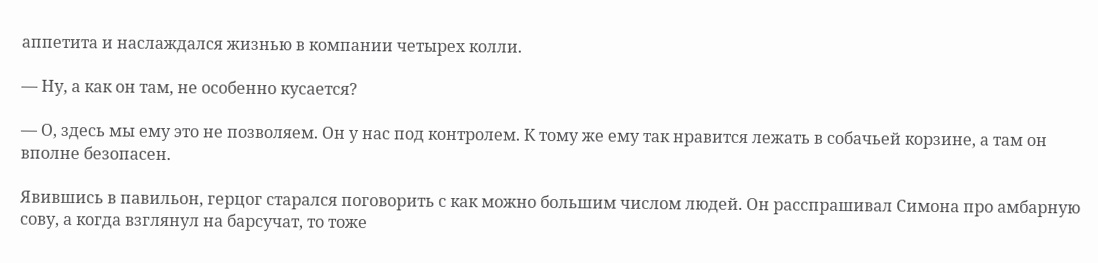аппетита и наслаждался жизнью в компании четырех колли.

— Ну, а как он там, не особенно кусается?

— О, здесь мы ему это не позволяем. Он у нас под контролем. К тому же ему так нравится лежать в собачьей корзине, а там он вполне безопасен.

Явившись в павильон, герцог старался поговорить с как можно большим числом людей. Он расспрашивал Симона про амбарную сову, а когда взглянул на барсучат, то тоже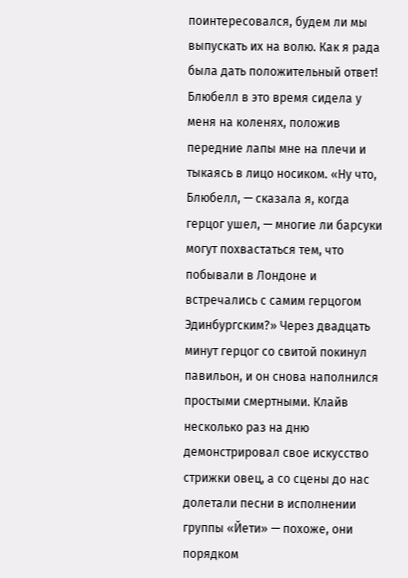поинтересовался, будем ли мы выпускать их на волю. Как я рада была дать положительный ответ! Блюбелл в это время сидела у меня на коленях, положив передние лапы мне на плечи и тыкаясь в лицо носиком. «Ну что, Блюбелл, — сказала я, когда герцог ушел, — многие ли барсуки могут похвастаться тем, что побывали в Лондоне и встречались с самим герцогом Эдинбургским?» Через двадцать минут герцог со свитой покинул павильон, и он снова наполнился простыми смертными. Клайв несколько раз на дню демонстрировал свое искусство стрижки овец, а со сцены до нас долетали песни в исполнении группы «Йети» — похоже, они порядком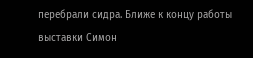перебрали сидра. Ближе к концу работы выставки Симон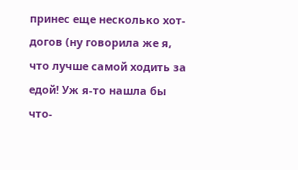принес еще несколько хот-догов (ну говорила же я, что лучше самой ходить за едой! Уж я-то нашла бы что-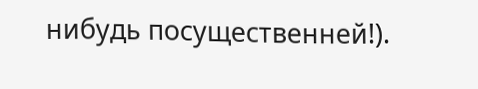нибудь посущественней!).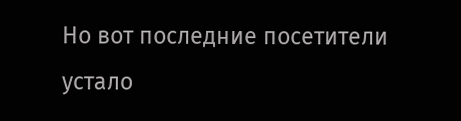Но вот последние посетители устало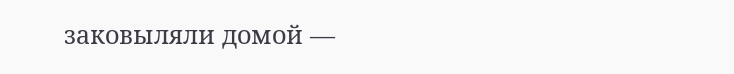заковыляли домой —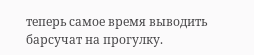теперь самое время выводить барсучат на прогулку.